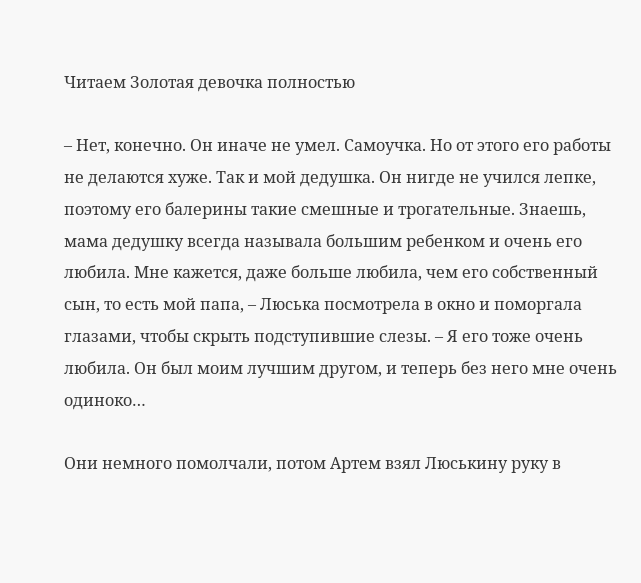Читаем Золотая девочка полностью

– Нет, конечно. Он иначе не умел. Самоучка. Но от этого его работы не делаются хуже. Так и мой дедушка. Он нигде не учился лепке, поэтому его балерины такие смешные и трогательные. Знаешь, мама дедушку всегда называла большим ребенком и очень его любила. Мне кажется, даже больше любила, чем его собственный сын, то есть мой папа, – Люська посмотрела в окно и поморгала глазами, чтобы скрыть подступившие слезы. – Я его тоже очень любила. Он был моим лучшим другом, и теперь без него мне очень одиноко…

Они немного помолчали, потом Артем взял Люськину руку в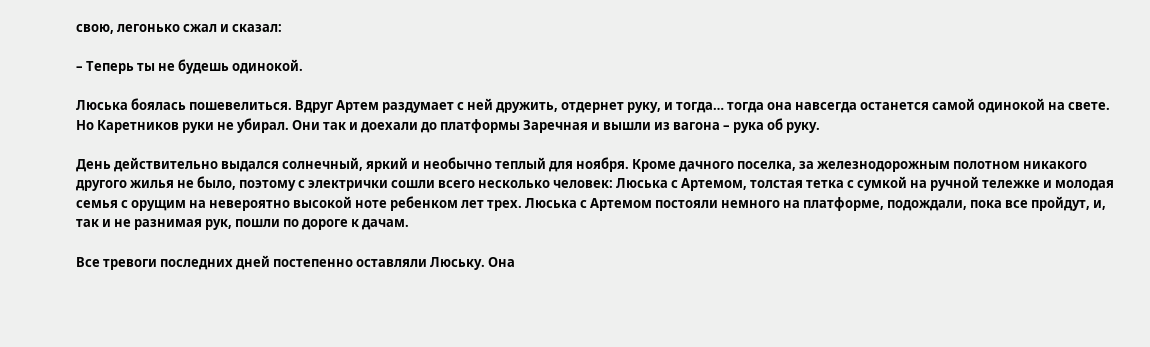свою, легонько сжал и сказал:

– Теперь ты не будешь одинокой.

Люська боялась пошевелиться. Вдруг Артем раздумает с ней дружить, отдернет руку, и тогда… тогда она навсегда останется самой одинокой на свете. Но Каретников руки не убирал. Они так и доехали до платформы Заречная и вышли из вагона – рука об руку.

День действительно выдался солнечный, яркий и необычно теплый для ноября. Кроме дачного поселка, за железнодорожным полотном никакого другого жилья не было, поэтому с электрички сошли всего несколько человек: Люська с Артемом, толстая тетка с сумкой на ручной тележке и молодая семья с орущим на невероятно высокой ноте ребенком лет трех. Люська с Артемом постояли немного на платформе, подождали, пока все пройдут, и, так и не разнимая рук, пошли по дороге к дачам.

Все тревоги последних дней постепенно оставляли Люську. Она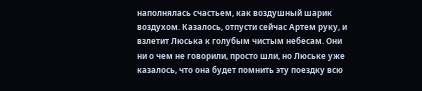наполнялась счастьем, как воздушный шарик воздухом. Казалось, отпусти сейчас Артем руку, и взлетит Люська к голубым чистым небесам. Они ни о чем не говорили, просто шли, но Люське уже казалось, что она будет помнить эту поездку всю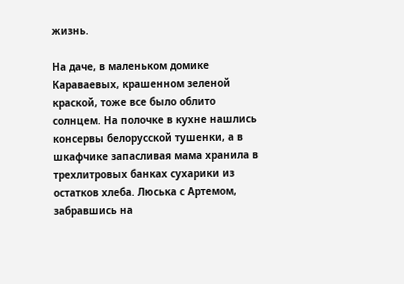жизнь.

На даче, в маленьком домике Караваевых, крашенном зеленой краской, тоже все было облито солнцем. На полочке в кухне нашлись консервы белорусской тушенки, а в шкафчике запасливая мама хранила в трехлитровых банках сухарики из остатков хлеба. Люська с Артемом, забравшись на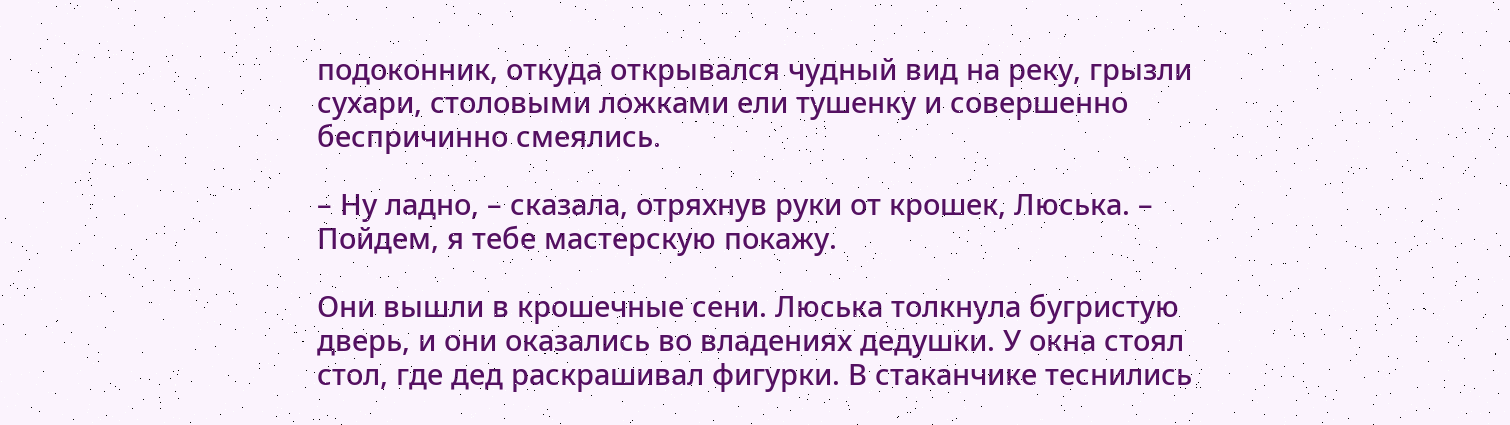подоконник, откуда открывался чудный вид на реку, грызли сухари, столовыми ложками ели тушенку и совершенно беспричинно смеялись.

– Ну ладно, – сказала, отряхнув руки от крошек, Люська. – Пойдем, я тебе мастерскую покажу.

Они вышли в крошечные сени. Люська толкнула бугристую дверь, и они оказались во владениях дедушки. У окна стоял стол, где дед раскрашивал фигурки. В стаканчике теснились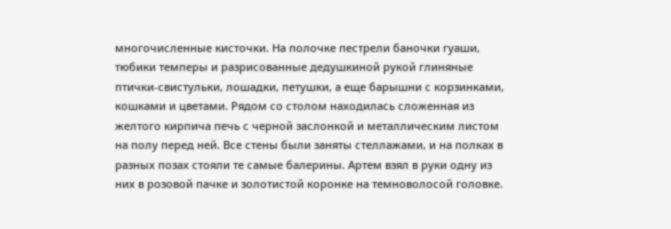многочисленные кисточки. На полочке пестрели баночки гуаши, тюбики темперы и разрисованные дедушкиной рукой глиняные птички-свистульки, лошадки, петушки, а еще барышни с корзинками, кошками и цветами. Рядом со столом находилась сложенная из желтого кирпича печь с черной заслонкой и металлическим листом на полу перед ней. Все стены были заняты стеллажами, и на полках в разных позах стояли те самые балерины. Артем взял в руки одну из них в розовой пачке и золотистой коронке на темноволосой головке.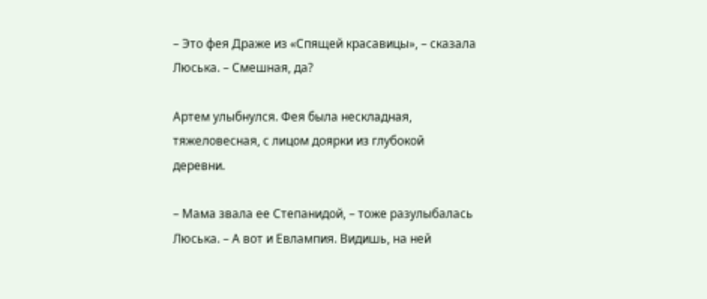– Это фея Драже из «Спящей красавицы», – сказала Люська. – Смешная, да?

Артем улыбнулся. Фея была нескладная, тяжеловесная, с лицом доярки из глубокой деревни.

– Мама звала ее Степанидой, – тоже разулыбалась Люська. – А вот и Евлампия. Видишь, на ней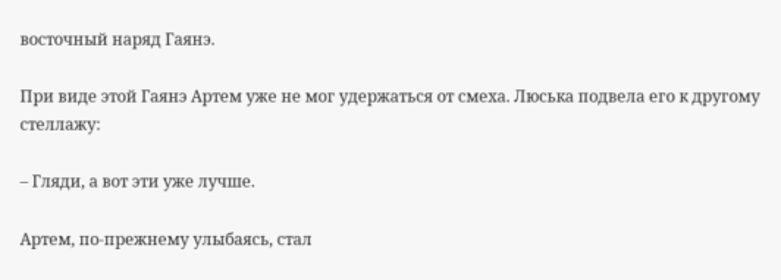восточный наряд Гаянэ.

При виде этой Гаянэ Артем уже не мог удержаться от смеха. Люська подвела его к другому стеллажу:

– Гляди, а вот эти уже лучше.

Артем, по-прежнему улыбаясь, стал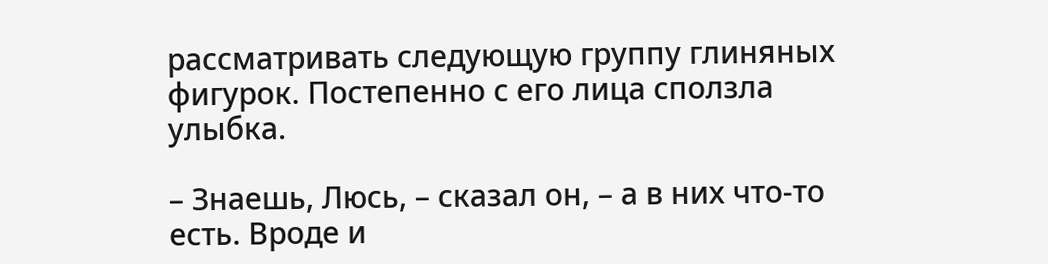рассматривать следующую группу глиняных фигурок. Постепенно с его лица сползла улыбка.

– Знаешь, Люсь, – сказал он, – а в них что-то есть. Вроде и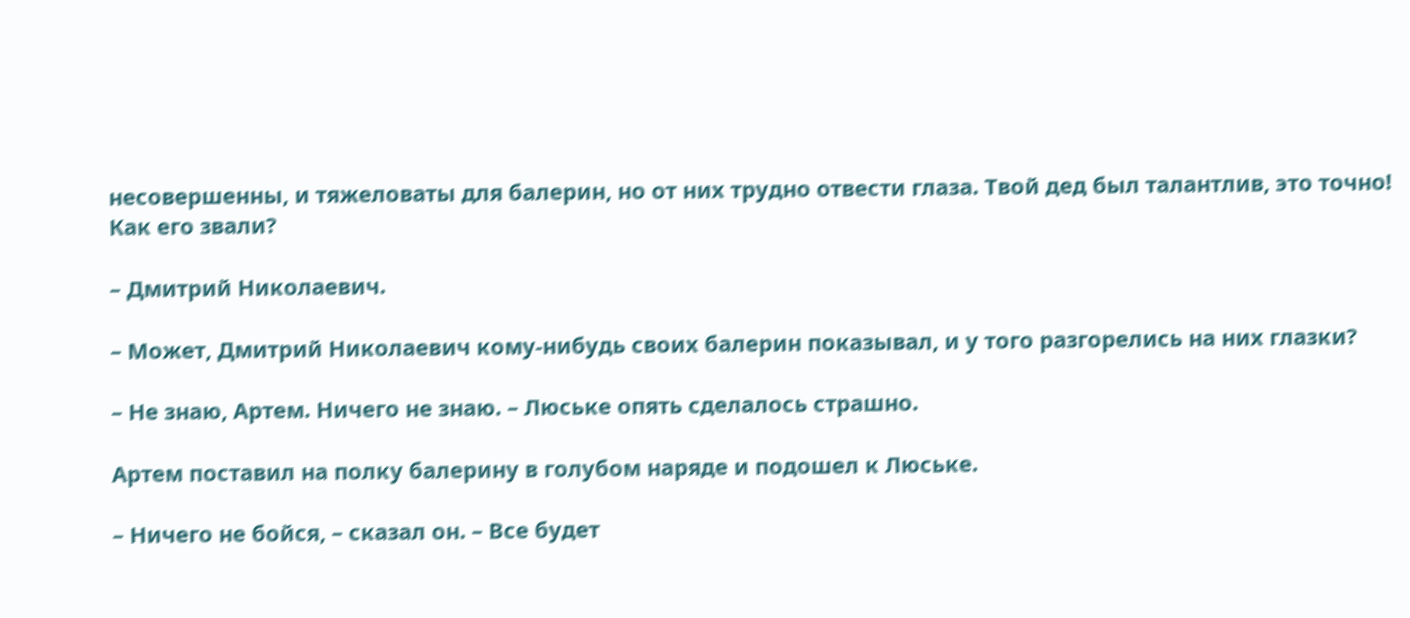несовершенны, и тяжеловаты для балерин, но от них трудно отвести глаза. Твой дед был талантлив, это точно! Как его звали?

– Дмитрий Николаевич.

– Может, Дмитрий Николаевич кому-нибудь своих балерин показывал, и у того разгорелись на них глазки?

– Не знаю, Артем. Ничего не знаю. – Люське опять сделалось страшно.

Артем поставил на полку балерину в голубом наряде и подошел к Люське.

– Ничего не бойся, – сказал он. – Все будет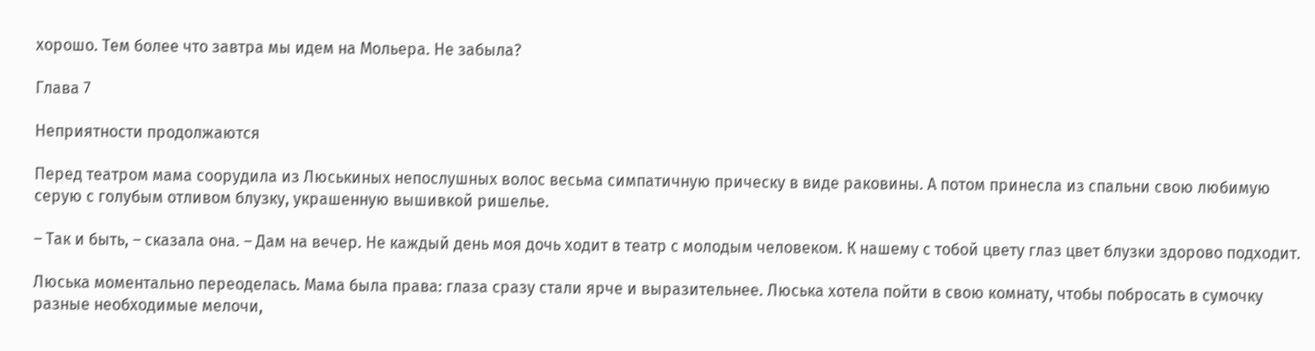хорошо. Тем более что завтра мы идем на Мольера. Не забыла?

Глава 7

Неприятности продолжаются

Перед театром мама соорудила из Люськиных непослушных волос весьма симпатичную прическу в виде раковины. А потом принесла из спальни свою любимую серую с голубым отливом блузку, украшенную вышивкой ришелье.

– Так и быть, – сказала она. – Дам на вечер. Не каждый день моя дочь ходит в театр с молодым человеком. К нашему с тобой цвету глаз цвет блузки здорово подходит.

Люська моментально переоделась. Мама была права: глаза сразу стали ярче и выразительнее. Люська хотела пойти в свою комнату, чтобы побросать в сумочку разные необходимые мелочи,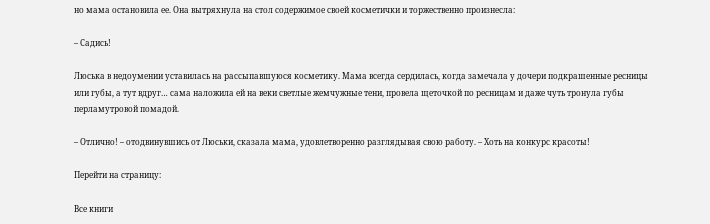но мама остановила ее. Она вытряхнула на стол содержимое своей косметички и торжественно произнесла:

– Садись!

Люська в недоумении уставилась на рассыпавшуюся косметику. Мама всегда сердилась, когда замечала у дочери подкрашенные ресницы или губы, а тут вдруг… сама наложила ей на веки светлые жемчужные тени, провела щеточкой по ресницам и даже чуть тронула губы перламутровой помадой.

– Отлично! – отодвинувшись от Люськи, сказала мама, удовлетворенно разглядывая свою работу. – Хоть на конкурс красоты!

Перейти на страницу:

Все книги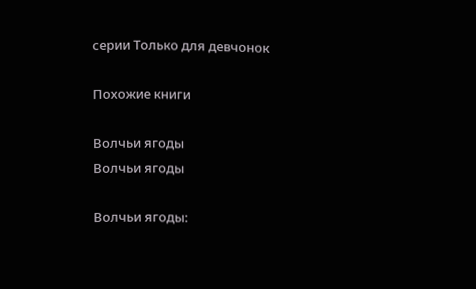серии Только для девчонок

Похожие книги

Волчьи ягоды
Волчьи ягоды

Волчьи ягоды: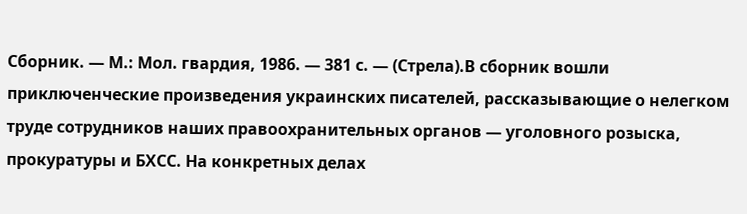Сборник. — М.: Мол. гвардия, 1986. — 381 с. — (Стрела).В сборник вошли приключенческие произведения украинских писателей, рассказывающие о нелегком труде сотрудников наших правоохранительных органов — уголовного розыска, прокуратуры и БХСС. На конкретных делах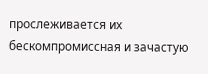прослеживается их бескомпромиссная и зачастую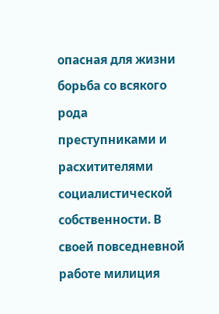опасная для жизни борьба со всякого рода преступниками и расхитителями социалистической собственности. В своей повседневной работе милиция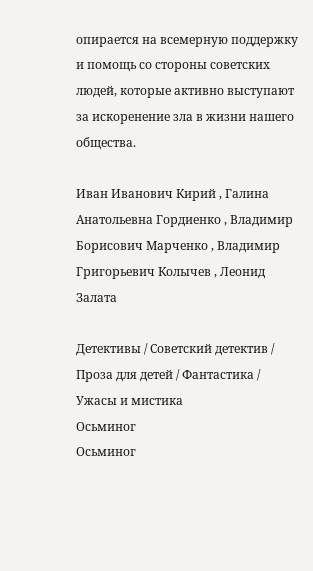опирается на всемерную поддержку и помощь со стороны советских людей, которые активно выступают за искоренение зла в жизни нашего общества.

Иван Иванович Кирий , Галина Анатольевна Гордиенко , Владимир Борисович Марченко , Владимир Григорьевич Колычев , Леонид Залата

Детективы / Советский детектив / Проза для детей / Фантастика / Ужасы и мистика
Осьминог
Осьминог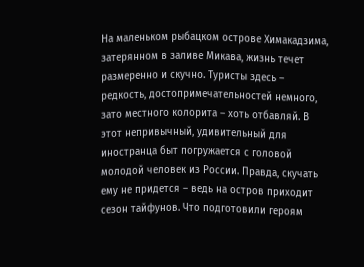На маленьком рыбацком острове Химакадзима, затерянном в заливе Микава, жизнь течет размеренно и скучно. Туристы здесь – редкость, достопримечательностей немного, зато местного колорита – хоть отбавляй. В этот непривычный, удивительный для иностранца быт погружается с головой молодой человек из России. Правда, скучать ему не придется – ведь на остров приходит сезон тайфунов. Что подготовили героям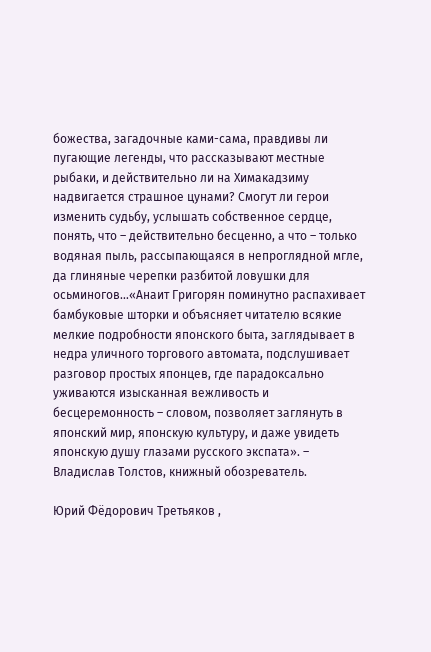божества, загадочные ками-сама, правдивы ли пугающие легенды, что рассказывают местные рыбаки, и действительно ли на Химакадзиму надвигается страшное цунами? Смогут ли герои изменить судьбу, услышать собственное сердце, понять, что – действительно бесценно, а что – только водяная пыль, рассыпающаяся в непроглядной мгле, да глиняные черепки разбитой ловушки для осьминогов…«Анаит Григорян поминутно распахивает бамбуковые шторки и объясняет читателю всякие мелкие подробности японского быта, заглядывает в недра уличного торгового автомата, подслушивает разговор простых японцев, где парадоксально уживаются изысканная вежливость и бесцеремонность – словом, позволяет заглянуть в японский мир, японскую культуру, и даже увидеть японскую душу глазами русского экспата». – Владислав Толстов, книжный обозреватель.

Юрий Фёдорович Третьяков ,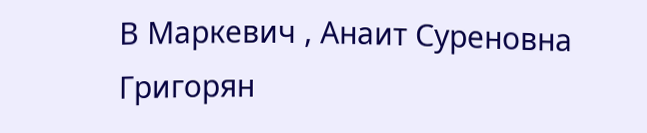В Маркевич , Анаит Суреновна Григорян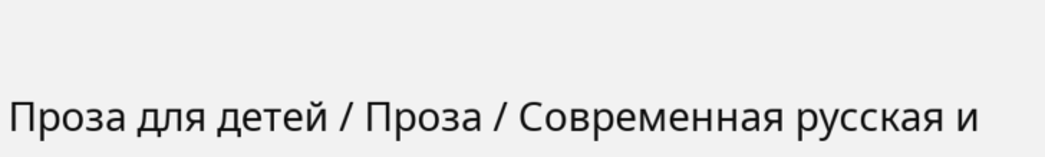Проза для детей / Проза / Современная русская и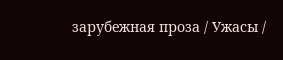зарубежная проза / Ужасы /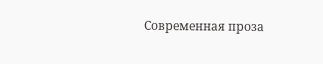Современная проза